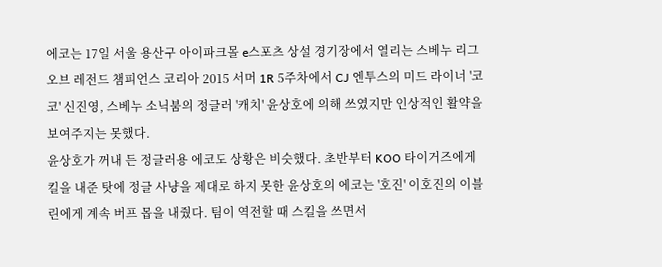에코는 17일 서울 용산구 아이파크몰 e스포츠 상설 경기장에서 열리는 스베누 리그 오브 레전드 챔피언스 코리아 2015 서머 1R 5주차에서 CJ 엔투스의 미드 라이너 '코코' 신진영, 스베누 소닉붐의 정글러 '캐치' 윤상호에 의해 쓰였지만 인상적인 활약을 보여주지는 못했다.
윤상호가 꺼내 든 정글러용 에코도 상황은 비슷했다. 초반부터 KOO 타이거즈에게 킬을 내준 탓에 정글 사냥을 제대로 하지 못한 윤상호의 에코는 '호진' 이호진의 이블린에게 계속 버프 몹을 내줬다. 팀이 역전할 때 스킬을 쓰면서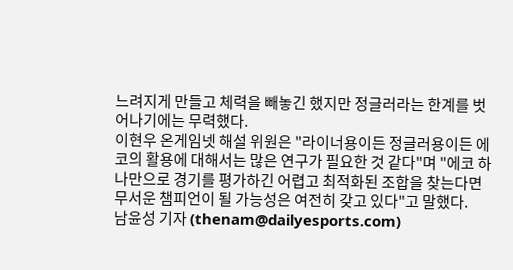느려지게 만들고 체력을 빼놓긴 했지만 정글러라는 한계를 벗어나기에는 무력했다.
이현우 온게임넷 해설 위원은 "라이너용이든 정글러용이든 에코의 활용에 대해서는 많은 연구가 필요한 것 같다"며 "에코 하나만으로 경기를 평가하긴 어렵고 최적화된 조합을 찾는다면 무서운 챔피언이 될 가능성은 여전히 갖고 있다"고 말했다.
남윤성 기자 (thenam@dailyesports.com)